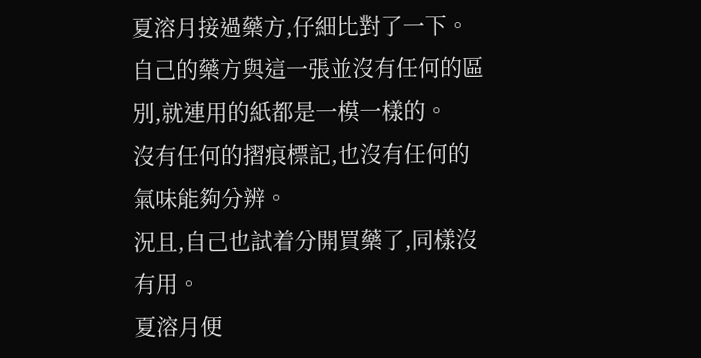夏溶月接過藥方,仔細比對了一下。
自己的藥方與這一張並沒有任何的區別,就連用的紙都是一模一樣的。
沒有任何的摺痕標記,也沒有任何的氣味能夠分辨。
況且,自己也試着分開買藥了,同樣沒有用。
夏溶月便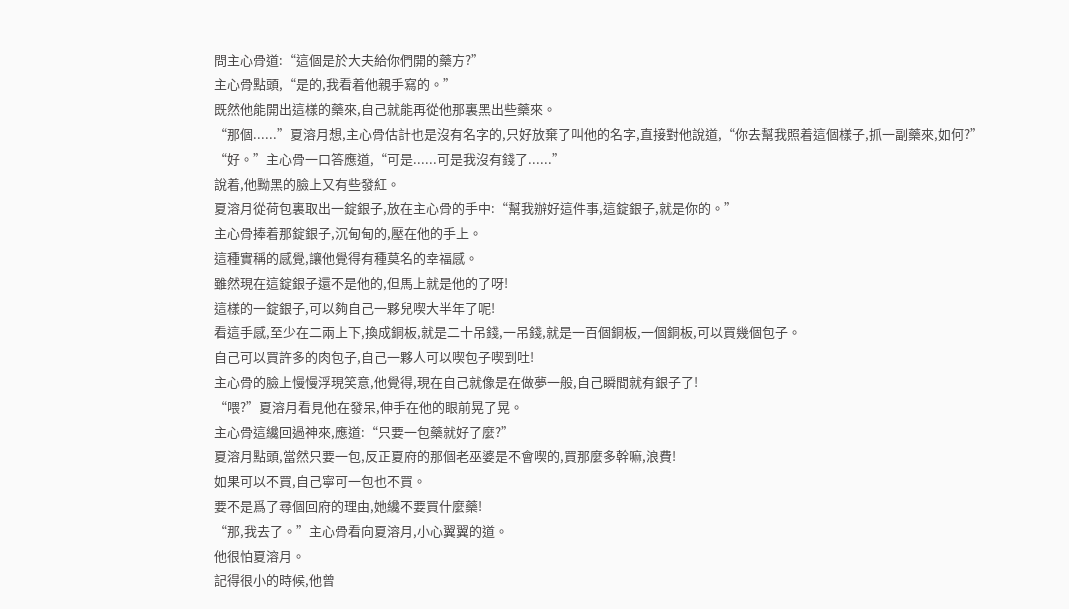問主心骨道:“這個是於大夫給你們開的藥方?”
主心骨點頭,“是的,我看着他親手寫的。”
既然他能開出這樣的藥來,自己就能再從他那裏黑出些藥來。
“那個......”夏溶月想,主心骨估計也是沒有名字的,只好放棄了叫他的名字,直接對他說道,“你去幫我照着這個樣子,抓一副藥來,如何?”
“好。”主心骨一口答應道,“可是......可是我沒有錢了......”
說着,他黝黑的臉上又有些發紅。
夏溶月從荷包裏取出一錠銀子,放在主心骨的手中:“幫我辦好這件事,這錠銀子,就是你的。”
主心骨捧着那錠銀子,沉甸甸的,壓在他的手上。
這種實稱的感覺,讓他覺得有種莫名的幸福感。
雖然現在這錠銀子還不是他的,但馬上就是他的了呀!
這樣的一錠銀子,可以夠自己一夥兒喫大半年了呢!
看這手感,至少在二兩上下,換成銅板,就是二十吊錢,一吊錢,就是一百個銅板,一個銅板,可以買幾個包子。
自己可以買許多的肉包子,自己一夥人可以喫包子喫到吐!
主心骨的臉上慢慢浮現笑意,他覺得,現在自己就像是在做夢一般,自己瞬間就有銀子了!
“喂?”夏溶月看見他在發呆,伸手在他的眼前晃了晃。
主心骨這纔回過神來,應道:“只要一包藥就好了麼?”
夏溶月點頭,當然只要一包,反正夏府的那個老巫婆是不會喫的,買那麼多幹嘛,浪費!
如果可以不買,自己寧可一包也不買。
要不是爲了尋個回府的理由,她纔不要買什麼藥!
“那,我去了。”主心骨看向夏溶月,小心翼翼的道。
他很怕夏溶月。
記得很小的時候,他曾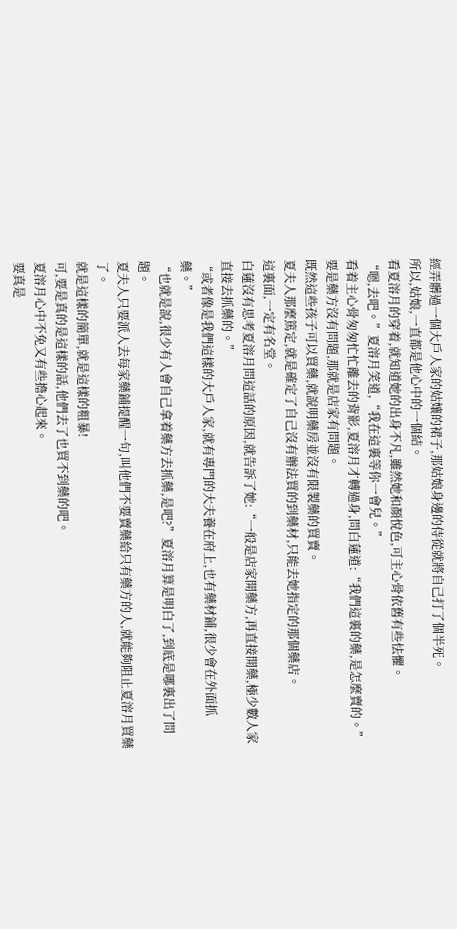經弄髒過一個大戶人家的姑孃的裙子,那姑娘身邊的侍從就將自己打了個半死。
所以,姑娘,一直都是他心中的一個結。
看夏溶月的穿着,就知道她的出身不凡,雖然她和顏悅色,可主心骨依舊有些怯懼。
“嗯,去吧。”夏溶月笑道,“我在這裏等你一會兒。”
看着主心骨匆匆忙忙離去的背影,夏溶月才轉過身,問白蓮道:“我們這裏的藥,是怎麼賣的。”
要是藥方沒有問題,那就是店家有問題。
既然這些孩子可以買藥,就說明藥房並沒有限製藥的買賣。
夏夫人那麼篤定,就是確定了自己沒有辦法買的到藥材,只能去她指定的那個藥店。
這裏面,一定有名堂。
白蓮沒有思考夏溶月問這話的原因,就告訴了她:“一般是店家開藥方,再直接開藥,極少數人家直接去抓藥的。”
“或者像是我們這樣的大戶人家,就有專門的大夫養在府上,也有藥材鋪,很少會在外面抓藥。”
“也就是說,很少有人會自己拿着藥方去抓藥,是吧?”夏溶月算是明白了,到底是哪裏出了問題。
夏夫人只要派人去每家藥鋪提醒一句,叫他們不要賣藥給只有藥方的人,就能夠阻止夏溶月買藥了。
就是這樣的簡單,就是這樣的粗暴!
可,要是真的是這樣的話,他們去了也買不到藥的吧。
夏溶月心中不免又有些擔心起來。
要真是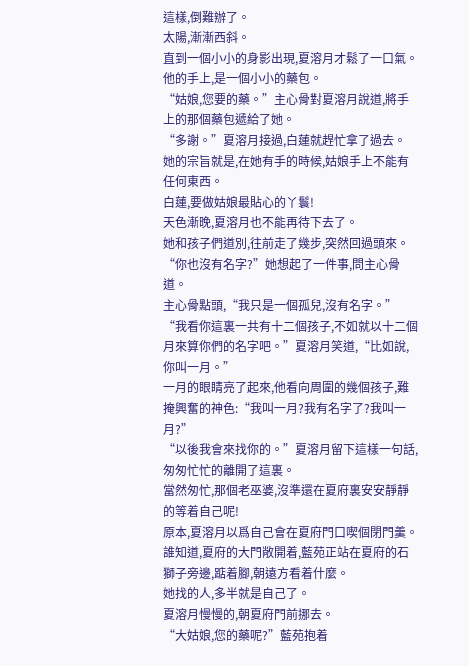這樣,倒難辦了。
太陽,漸漸西斜。
直到一個小小的身影出現,夏溶月才鬆了一口氣。
他的手上,是一個小小的藥包。
“姑娘,您要的藥。”主心骨對夏溶月說道,將手上的那個藥包遞給了她。
“多謝。”夏溶月接過,白蓮就趕忙拿了過去。
她的宗旨就是,在她有手的時候,姑娘手上不能有任何東西。
白蓮,要做姑娘最貼心的丫鬟!
天色漸晚,夏溶月也不能再待下去了。
她和孩子們道別,往前走了幾步,突然回過頭來。
“你也沒有名字?”她想起了一件事,問主心骨道。
主心骨點頭,“我只是一個孤兒,沒有名字。”
“我看你這裏一共有十二個孩子,不如就以十二個月來算你們的名字吧。”夏溶月笑道,“比如說,你叫一月。”
一月的眼睛亮了起來,他看向周圍的幾個孩子,難掩興奮的神色:“我叫一月?我有名字了?我叫一月?”
“以後我會來找你的。”夏溶月留下這樣一句話,匆匆忙忙的離開了這裏。
當然匆忙,那個老巫婆,沒準還在夏府裏安安靜靜的等着自己呢!
原本,夏溶月以爲自己會在夏府門口喫個閉門羹。
誰知道,夏府的大門敞開着,藍苑正站在夏府的石獅子旁邊,踮着腳,朝遠方看着什麼。
她找的人,多半就是自己了。
夏溶月慢慢的,朝夏府門前挪去。
“大姑娘,您的藥呢?”藍苑抱着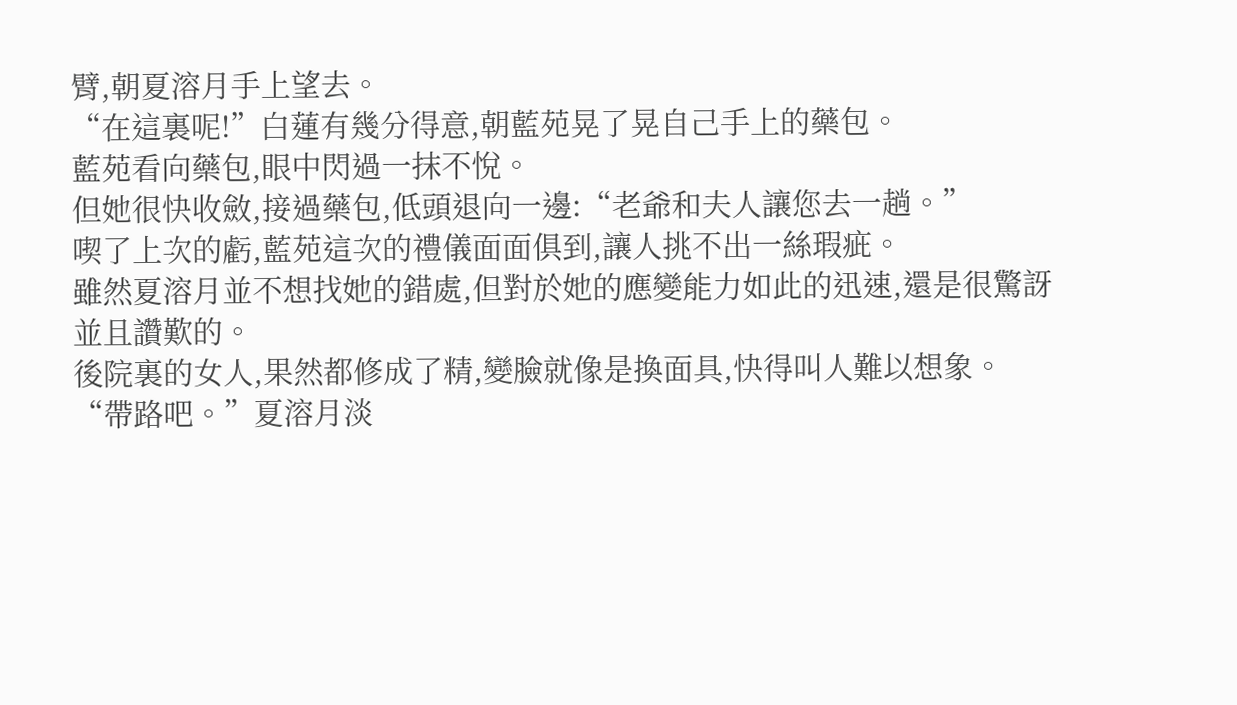臂,朝夏溶月手上望去。
“在這裏呢!”白蓮有幾分得意,朝藍苑晃了晃自己手上的藥包。
藍苑看向藥包,眼中閃過一抹不悅。
但她很快收斂,接過藥包,低頭退向一邊:“老爺和夫人讓您去一趟。”
喫了上次的虧,藍苑這次的禮儀面面俱到,讓人挑不出一絲瑕疵。
雖然夏溶月並不想找她的錯處,但對於她的應變能力如此的迅速,還是很驚訝並且讚歎的。
後院裏的女人,果然都修成了精,變臉就像是換面具,快得叫人難以想象。
“帶路吧。”夏溶月淡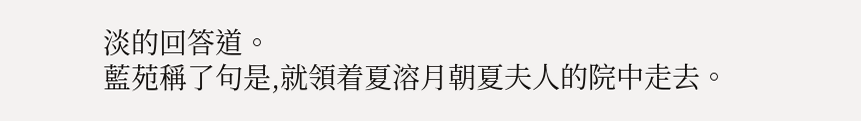淡的回答道。
藍苑稱了句是,就領着夏溶月朝夏夫人的院中走去。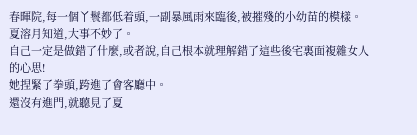春暉院,每一個丫鬟都低着頭,一副暴風雨來臨後,被摧殘的小幼苗的模樣。
夏溶月知道,大事不妙了。
自己一定是做錯了什麼,或者說,自己根本就理解錯了這些後宅裏面複雜女人的心思!
她捏緊了拳頭,跨進了會客廳中。
還沒有進門,就聽見了夏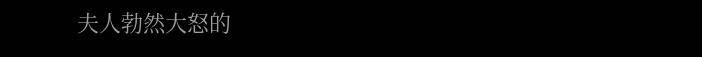夫人勃然大怒的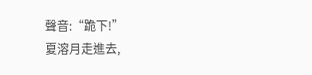聲音:“跪下!”
夏溶月走進去,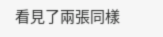看見了兩張同樣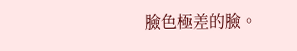臉色極差的臉。